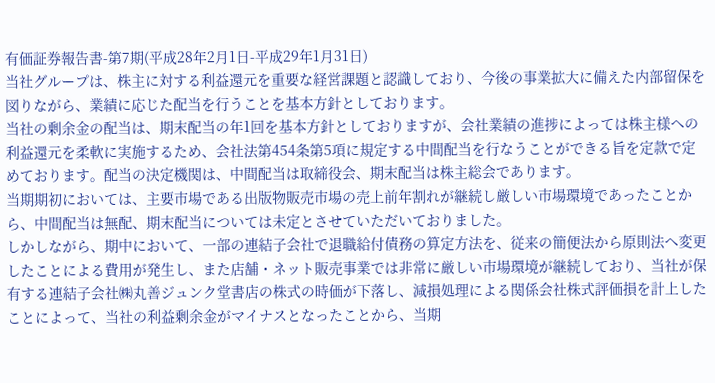有価証券報告書-第7期(平成28年2月1日-平成29年1月31日)
当社グループは、株主に対する利益還元を重要な経営課題と認識しており、今後の事業拡大に備えた内部留保を図りながら、業績に応じた配当を行うことを基本方針としております。
当社の剰余金の配当は、期末配当の年1回を基本方針としておりますが、会社業績の進捗によっては株主様への利益還元を柔軟に実施するため、会社法第454条第5項に規定する中間配当を行なうことができる旨を定款で定めております。配当の決定機関は、中間配当は取締役会、期末配当は株主総会であります。
当期期初においては、主要市場である出版物販売市場の売上前年割れが継続し厳しい市場環境であったことから、中間配当は無配、期末配当については未定とさせていただいておりました。
しかしながら、期中において、一部の連結子会社で退職給付債務の算定方法を、従来の簡便法から原則法へ変更したことによる費用が発生し、また店舗・ネット販売事業では非常に厳しい市場環境が継続しており、当社が保有する連結子会社㈱丸善ジュンク堂書店の株式の時価が下落し、減損処理による関係会社株式評価損を計上したことによって、当社の利益剰余金がマイナスとなったことから、当期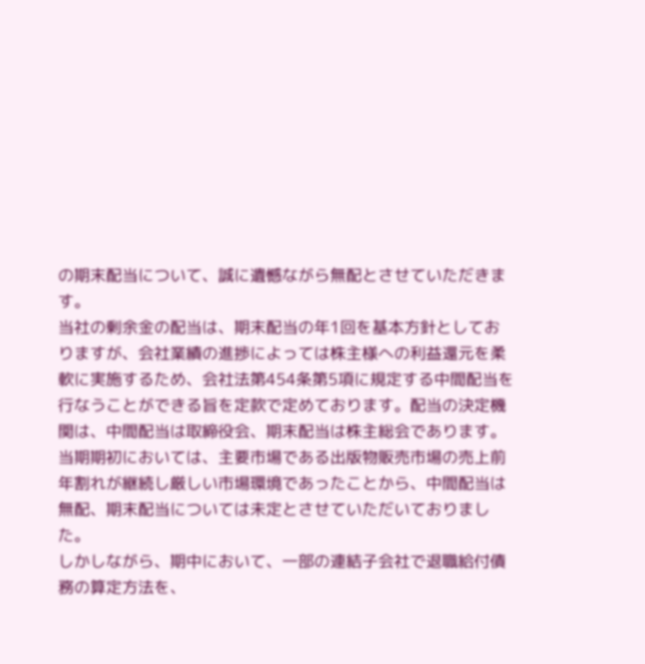の期末配当について、誠に遺憾ながら無配とさせていただきます。
当社の剰余金の配当は、期末配当の年1回を基本方針としておりますが、会社業績の進捗によっては株主様への利益還元を柔軟に実施するため、会社法第454条第5項に規定する中間配当を行なうことができる旨を定款で定めております。配当の決定機関は、中間配当は取締役会、期末配当は株主総会であります。
当期期初においては、主要市場である出版物販売市場の売上前年割れが継続し厳しい市場環境であったことから、中間配当は無配、期末配当については未定とさせていただいておりました。
しかしながら、期中において、一部の連結子会社で退職給付債務の算定方法を、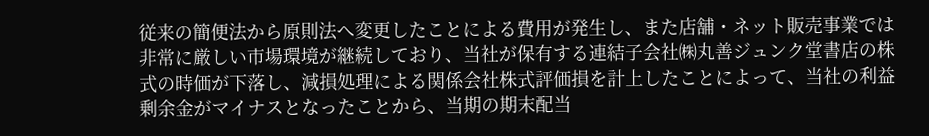従来の簡便法から原則法へ変更したことによる費用が発生し、また店舗・ネット販売事業では非常に厳しい市場環境が継続しており、当社が保有する連結子会社㈱丸善ジュンク堂書店の株式の時価が下落し、減損処理による関係会社株式評価損を計上したことによって、当社の利益剰余金がマイナスとなったことから、当期の期末配当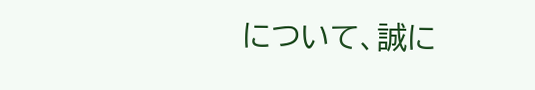について、誠に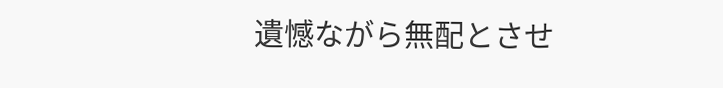遺憾ながら無配とさせ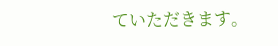ていただきます。